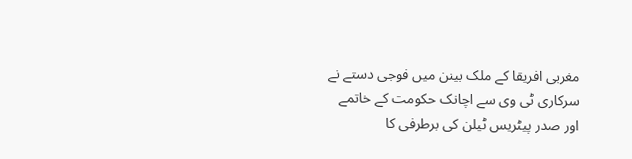مغربی افریقا کے ملک بینن میں فوجی دستے نے سرکاری ٹی وی سے اچانک حکومت کے خاتمے اور صدر پیٹریس ٹیلن کی برطرفی کا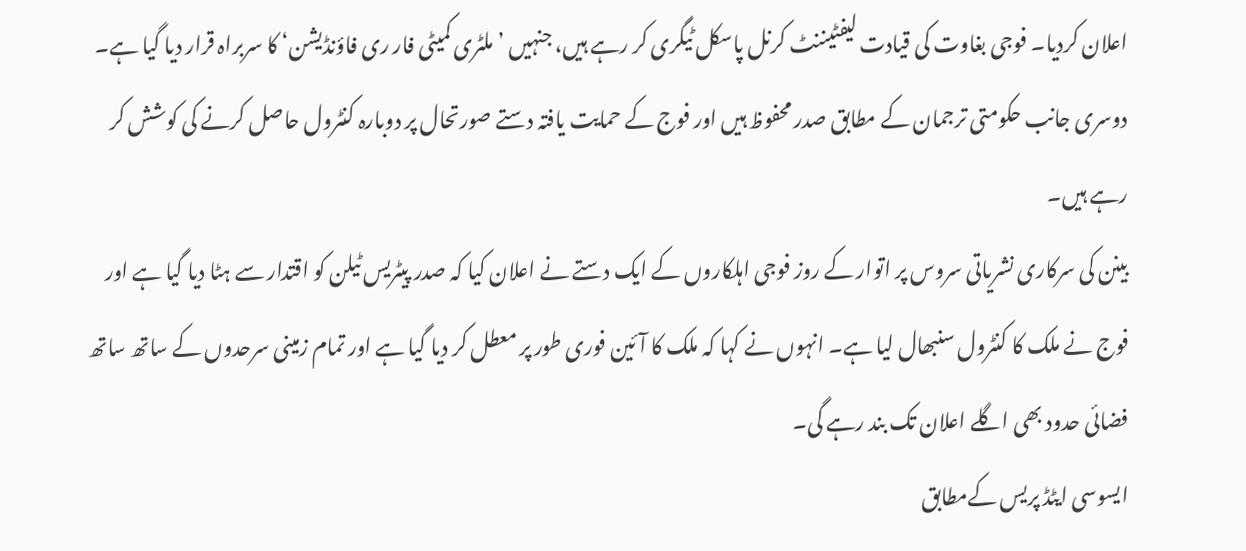اعلان کردیا۔ فوجی بغاوت کی قیادت لیفٹیننٹ کرنل پاسکل ٹیگری کر رہے ہیں، جنہیں ’ملٹری کمیٹی فار ری فاؤنڈیشن‘ کا سربراہ قرار دیا گیا ہے۔ دوسری جانب حکومتی ترجمان کے مطابق صدر محفوظ ہیں اور فوج کے حمایت یافتہ دستے صورتحال پر دوبارہ کنٹرول حاصل کرنے کی کوشش کر رہے ہیں۔
بینن کی سرکاری نشریاتی سروس پر اتوار کے روز فوجی اہلکاروں کے ایک دستے نے اعلان کیا کہ صدر پیٹریس ٹیلن کو اقتدار سے ہٹا دیا گیا ہے اور فوج نے ملک کا کنٹرول سنبھال لیا ہے۔ انہوں نے کہا کہ ملک کا آئین فوری طور پر معطل کر دیا گیا ہے اور تمام زمینی سرحدوں کے ساتھ ساتھ فضائی حدود بھی اگلے اعلان تک بند رہے گی۔
ایسوسی ایٹڈ پریس کےمطابق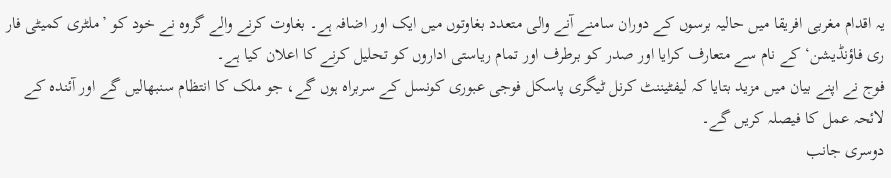یہ اقدام مغربی افریقا میں حالیہ برسوں کے دوران سامنے آنے والی متعدد بغاوتوں میں ایک اور اضافہ ہے۔ بغاوت کرنے والے گروہ نے خود کو ’ملٹری کمیٹی فار ری فاؤنڈیشن‘ کے نام سے متعارف کرایا اور صدر کو برطرف اور تمام ریاستی اداروں کو تحلیل کرنے کا اعلان کیا ہے۔
فوج نے اپنے بیان میں مزید بتایا کہ لیفٹیننٹ کرنل ٹیگری پاسکل فوجی عبوری کونسل کے سربراہ ہوں گے، جو ملک کا انتظام سنبھالیں گے اور آئندہ کے لائحہ عمل کا فیصلہ کریں گے۔
دوسری جانب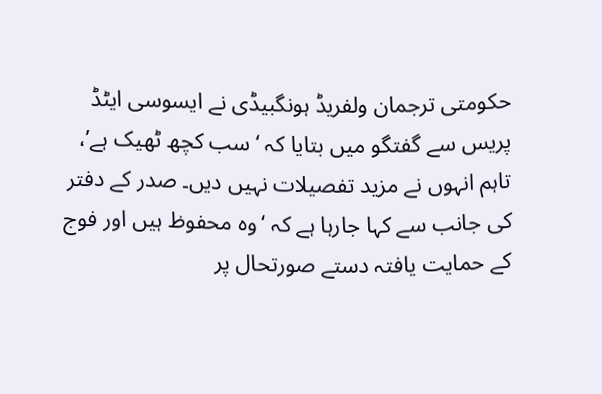حکومتی ترجمان ولفریڈ ہونگبیڈی نے ایسوسی ایٹڈ پریس سے گفتگو میں بتایا کہ ‘سب کچھ ٹھیک ہے’، تاہم انہوں نے مزید تفصیلات نہیں دیں۔ صدر کے دفتر کی جانب سے کہا جارہا ہے کہ ‘وہ محفوظ ہیں اور فوج کے حمایت یافتہ دستے صورتحال پر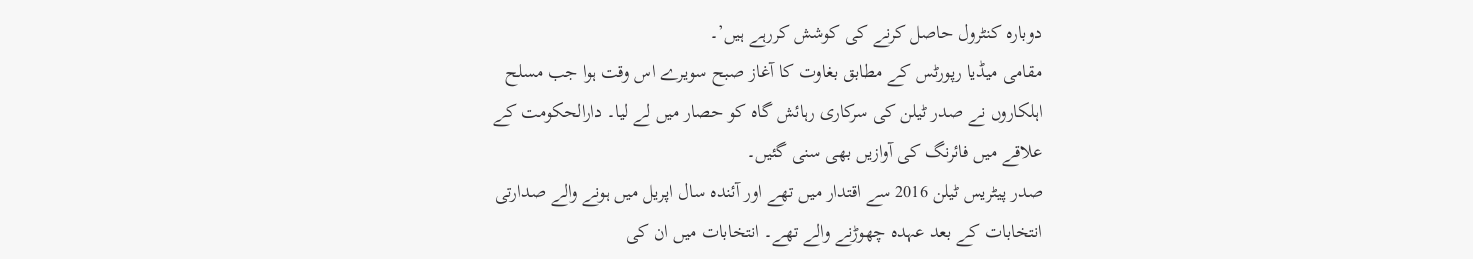دوبارہ کنٹرول حاصل کرنے کی کوشش کررہے ہیں’۔
مقامی میڈیا رپورٹس کے مطابق بغاوت کا آغاز صبح سویرے اس وقت ہوا جب مسلح اہلکاروں نے صدر ٹیلن کی سرکاری رہائش گاہ کو حصار میں لے لیا۔ دارالحکومت کے علاقے میں فائرنگ کی آوازیں بھی سنی گئیں۔
صدر پیٹریس ٹیلن 2016 سے اقتدار میں تھے اور آئندہ سال اپریل میں ہونے والے صدارتی انتخابات کے بعد عہدہ چھوڑنے والے تھے۔ انتخابات میں ان کی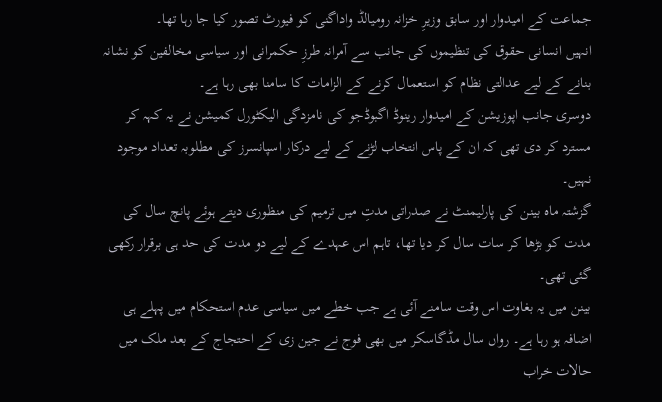جماعت کے امیدوار اور سابق وزیرِ خزانہ رومیالڈ واداگنی کو فیورٹ تصور کیا جا رہا تھا۔
انہیں انسانی حقوق کی تنظیموں کی جانب سے آمرانہ طرزِ حکمرانی اور سیاسی مخالفین کو نشانہ بنانے کے لیے عدالتی نظام کو استعمال کرنے کے الزامات کا سامنا بھی رہا ہے۔
دوسری جانب اپوزیشن کے امیدوار رینوڈ اگبوڈجو کی نامزدگی الیکٹورل کمیشن نے یہ کہہ کر مسترد کر دی تھی کہ ان کے پاس انتخاب لڑنے کے لیے درکار اسپانسرز کی مطلوبہ تعداد موجود نہیں۔
گزشتہ ماہ بینن کی پارلیمنٹ نے صدراتی مدتِ میں ترمیم کی منظوری دیتے ہوئے پانچ سال کی مدت کو بڑھا کر سات سال کر دیا تھا، تاہم اس عہدے کے لیے دو مدت کی حد ہی برقرار رکھی گئی تھی۔
بینن میں یہ بغاوت اس وقت سامنے آئی ہے جب خطے میں سیاسی عدم استحکام میں پہلے ہی اضافہ ہو رہا ہے۔ رواں سال مڈگاسکر میں بھی فوج نے جین زی کے احتجاج کے بعد ملک میں حالات خراب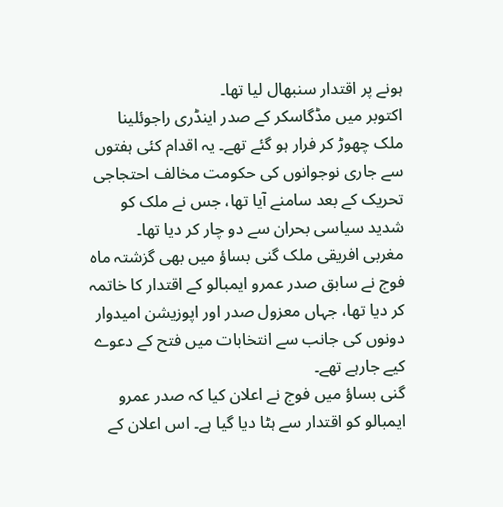ہونے پر اقتدار سنبھال لیا تھا۔
اکتوبر میں مڈگاسکر کے صدر اینڈری راجوئلینا ملک چھوڑ کر فرار ہو گئے تھے۔ یہ اقدام کئی ہفتوں سے جاری نوجوانوں کی حکومت مخالف احتجاجی تحریک کے بعد سامنے آیا تھا، جس نے ملک کو شدید سیاسی بحران سے دو چار کر دیا تھا۔
مغربی افریقی ملک گنی بساؤ میں بھی گزشتہ ماہ فوج نے سابق صدر عمرو ایمبالو کے اقتدار کا خاتمہ کر دیا تھا، جہاں معزول صدر اور اپوزیشن امیدوار دونوں کی جانب سے انتخابات میں فتح کے دعوے کیے جارہے تھے۔
گنی بساؤ میں فوج نے اعلان کیا کہ صدر عمرو ایمبالو کو اقتدار سے ہٹا دیا گیا ہے۔ اس اعلان کے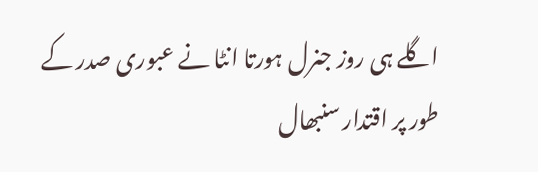اگلے ہی روز جنرل ہورتا انٹا نے عبوری صدر کے طور پر اقتدار سنبھال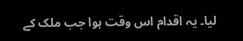لیا۔ یہ اقدام اس وقت ہوا جب ملک کے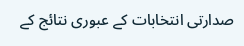صدارتی انتخابات کے عبوری نتائج کے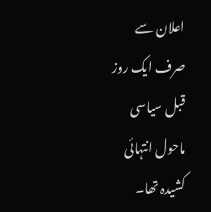اعلان سے صرف ایک روز قبل سیاسی ماحول انتہائی کشیدہ تھا۔